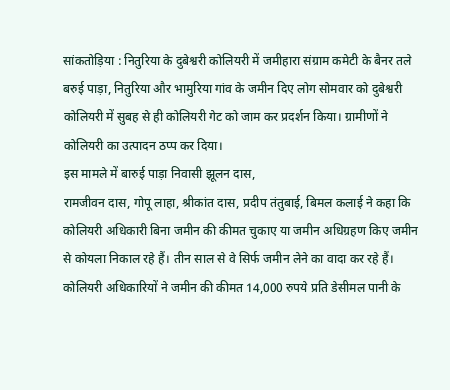सांकतोड़िया : नितुरिया के दुबेश्वरी कोलियरी में जमीहारा संग्राम कमेटी के बैनर तले बरुई पाड़ा, नितुरिया और भामुरिया गांव के जमीन दिए लोग सोमवार को दुबेश्वरी कोलियरी में सुबह से ही कोलियरी गेट को जाम कर प्रदर्शन किया। ग्रामीणों ने कोलियरी का उत्पादन ठप्प कर दिया।
इस मामले में बारुई पाड़ा निवासी झूलन दास,
रामजीवन दास, गोपू लाहा, श्रीकांत दास, प्रदीप तंतुबाई, बिमल कलाई ने कहा कि कोलियरी अधिकारी बिना जमीन की कीमत चुकाए या जमीन अधिग्रहण किए जमीन से कोयला निकाल रहे हैं। तीन साल से वे सिर्फ जमीन लेने का वादा कर रहे हैं। कोलियरी अधिकारियों ने जमीन की कीमत 14,000 रुपये प्रति डेसीमल पानी के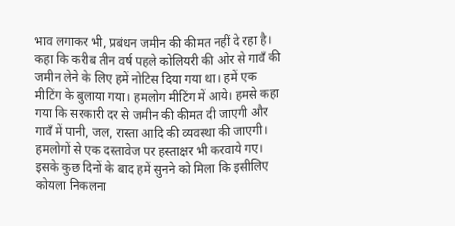भाव लगाकर भी, प्रबंधन जमीन की कीमत नहीं दे रहा है।
कहा कि करीब तीन वर्ष पहले कोलियरी की ओर से गावँ की जमीन लेने के लिए हमें नोटिस दिया गया था। हमें एक मीटिंग के बुलाया गया। हमलोग मीटिंग में आये। हमसे कहा गया कि सरकारी दर से जमीन की कीमत दी जाएगी और गावँ में पानी, जल, रास्ता आदि की व्यवस्था की जाएगी। हमलोगों से एक दस्तावेज पर हस्ताक्षर भी करवाये गए। इसके कुछ दिनों के बाद हमें सुनने को मिला कि इसीलिए कोयला निकलना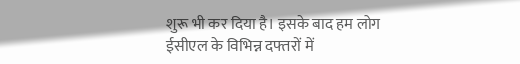शुरू भी कर दिया है। इसके बाद हम लोग ईसीएल के विभिन्न दफ्तरों में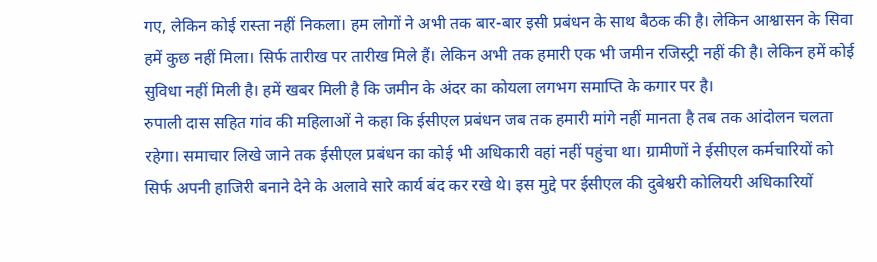गए, लेकिन कोई रास्ता नहीं निकला। हम लोगों ने अभी तक बार-बार इसी प्रबंधन के साथ बैठक की है। लेकिन आश्वासन के सिवा हमें कुछ नहीं मिला। सिर्फ तारीख पर तारीख मिले हैं। लेकिन अभी तक हमारी एक भी जमीन रजिस्ट्री नहीं की है। लेकिन हमें कोई सुविधा नहीं मिली है। हमें खबर मिली है कि जमीन के अंदर का कोयला लगभग समाप्ति के कगार पर है।
रुपाली दास सहित गांव की महिलाओं ने कहा कि ईसीएल प्रबंधन जब तक हमारी मांगे नहीं मानता है तब तक आंदोलन चलता रहेगा। समाचार लिखे जाने तक ईसीएल प्रबंधन का कोई भी अधिकारी वहां नहीं पहुंचा था। ग्रामीणों ने ईसीएल कर्मचारियों को सिर्फ अपनी हाजिरी बनाने देने के अलावे सारे कार्य बंद कर रखे थे। इस मुद्दे पर ईसीएल की दुबेश्वरी कोलियरी अधिकारियों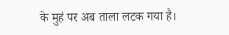के मुहं पर अब ताला लटक गया है।